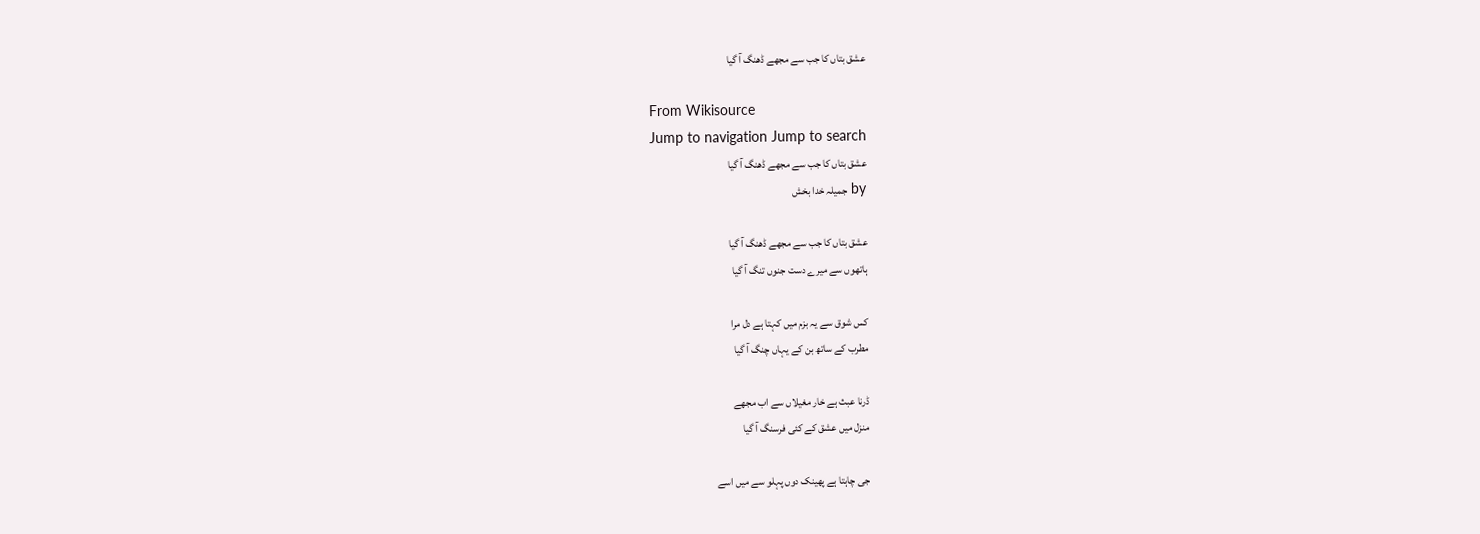عشق بتاں کا جب سے مجھے ڈھنگ آ گیا

From Wikisource
Jump to navigation Jump to search
عشق بتاں کا جب سے مجھے ڈھنگ آ گیا
by جمیلہ خدا بخش

عشق بتاں کا جب سے مجھے ڈھنگ آ گیا
ہاتھوں سے میرے دست جنوں تنگ آ گیا

کس شوق سے یہ بزم میں کہتا ہے دل مرا
مطرب کے ساتھ بن کے یہاں چنگ آ گیا

ڈرنا عبث ہے خار مغیلاں سے اب مجھے
منزل میں عشق کے کئی فرسنگ آ گیا

جی چاہتا ہے پھینک دوں پہلو سے میں اسے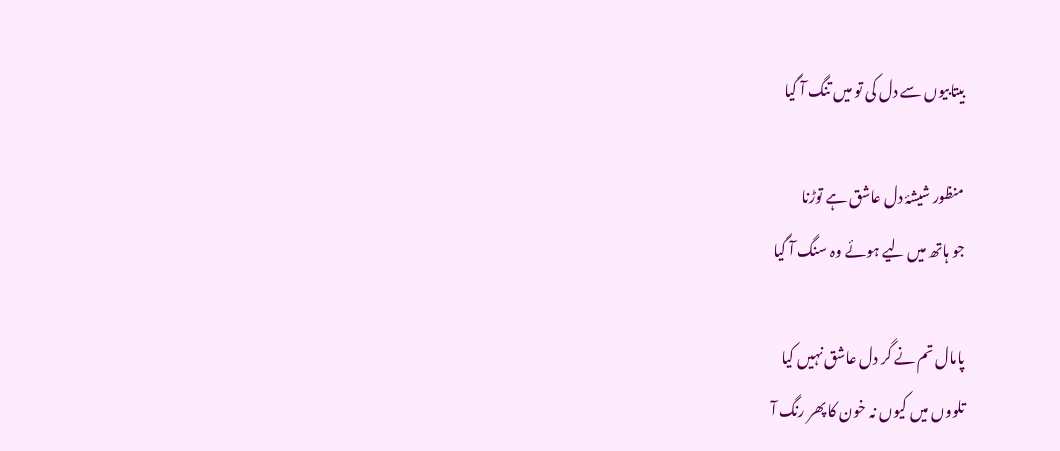بیتابیوں سے دل کی تو میں تنگ آ گیا

منظور شیشۂ دل عاشق ہے توڑنا
جو ہاتھ میں لیے ہوئے وہ سنگ آ گیا

پامال تم نے گر دل عاشق نہیں کیا
تلووں میں کیوں نہ خون کا پھر رنگ آ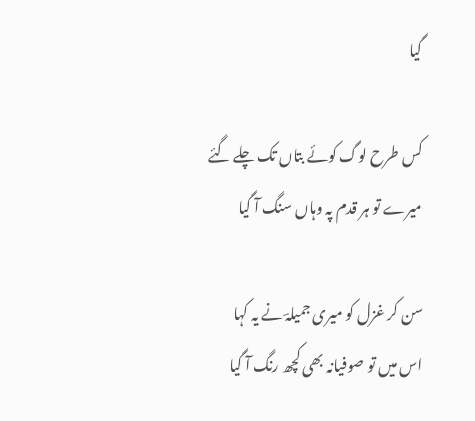گیا

کس طرح لوگ کوئے بتاں تک چلے گئے
میرے تو ہر قدم پہ وہاں سنگ آ گیا

سن کر غزل کو میری جمیلہؔ نے یہ کہا
اس میں تو صوفیانہ بھی کچھ رنگ آ گیا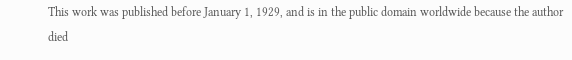This work was published before January 1, 1929, and is in the public domain worldwide because the author died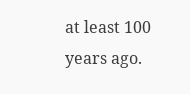at least 100 years ago.